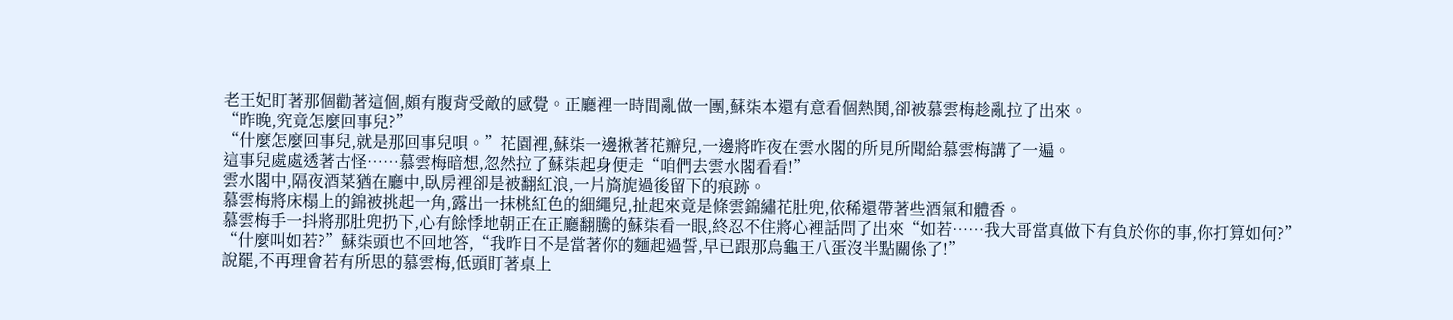老王妃盯著那個勸著這個,頗有腹背受敵的感覺。正廳裡一時間亂做一團,蘇柒本還有意看個熱鬨,卻被慕雲梅趁亂拉了出來。
“昨晚,究竟怎麼回事兒?”
“什麼怎麼回事兒,就是那回事兒唄。”花園裡,蘇柒一邊揪著花瓣兒,一邊將昨夜在雲水閣的所見所聞給慕雲梅講了一遍。
這事兒處處透著古怪……慕雲梅暗想,忽然拉了蘇柒起身便走“咱們去雲水閣看看!”
雲水閣中,隔夜酒菜猶在廳中,臥房裡卻是被翻紅浪,一片旖旎過後留下的痕跡。
慕雲梅將床榻上的錦被挑起一角,露出一抹桃紅色的細繩兒,扯起來竟是條雲錦繡花肚兜,依稀還帶著些酒氣和體香。
慕雲梅手一抖將那肚兜扔下,心有餘悸地朝正在正廳翻騰的蘇柒看一眼,終忍不住將心裡話問了出來“如若……我大哥當真做下有負於你的事,你打算如何?”
“什麼叫如若?”蘇柒頭也不回地答,“我昨日不是當著你的麵起過誓,早已跟那烏龜王八蛋沒半點關係了!”
說罷,不再理會若有所思的慕雲梅,低頭盯著桌上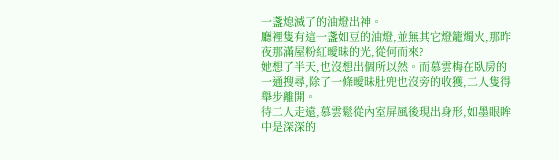一盞熄滅了的油燈出神。
廳裡隻有這一盞如豆的油燈,並無其它燈籠燭火,那昨夜那滿屋粉紅曖昧的光,從何而來?
她想了半天,也沒想出個所以然。而慕雲梅在臥房的一通搜尋,除了一條曖昧肚兜也沒旁的收獲,二人隻得舉步離開。
待二人走遠,慕雲鬆從內室屏風後現出身形,如墨眼眸中是深深的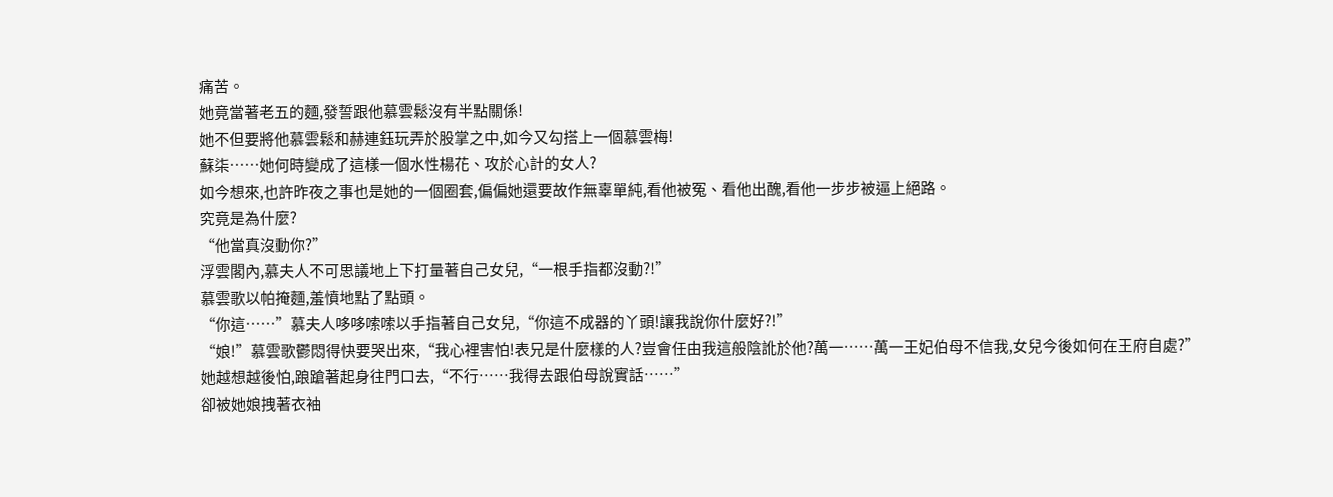痛苦。
她竟當著老五的麵,發誓跟他慕雲鬆沒有半點關係!
她不但要將他慕雲鬆和赫連鈺玩弄於股掌之中,如今又勾搭上一個慕雲梅!
蘇柒……她何時變成了這樣一個水性楊花、攻於心計的女人?
如今想來,也許昨夜之事也是她的一個圈套,偏偏她還要故作無辜單純,看他被冤、看他出醜,看他一步步被逼上絕路。
究竟是為什麼?
“他當真沒動你?”
浮雲閣內,慕夫人不可思議地上下打量著自己女兒,“一根手指都沒動?!”
慕雲歌以帕掩麵,羞憤地點了點頭。
“你這……”慕夫人哆哆嗦嗦以手指著自己女兒,“你這不成器的丫頭!讓我說你什麼好?!”
“娘!”慕雲歌鬱悶得快要哭出來,“我心裡害怕!表兄是什麼樣的人?豈會任由我這般陰訛於他?萬一……萬一王妃伯母不信我,女兒今後如何在王府自處?”
她越想越後怕,踉蹌著起身往門口去,“不行……我得去跟伯母說實話……”
卻被她娘拽著衣袖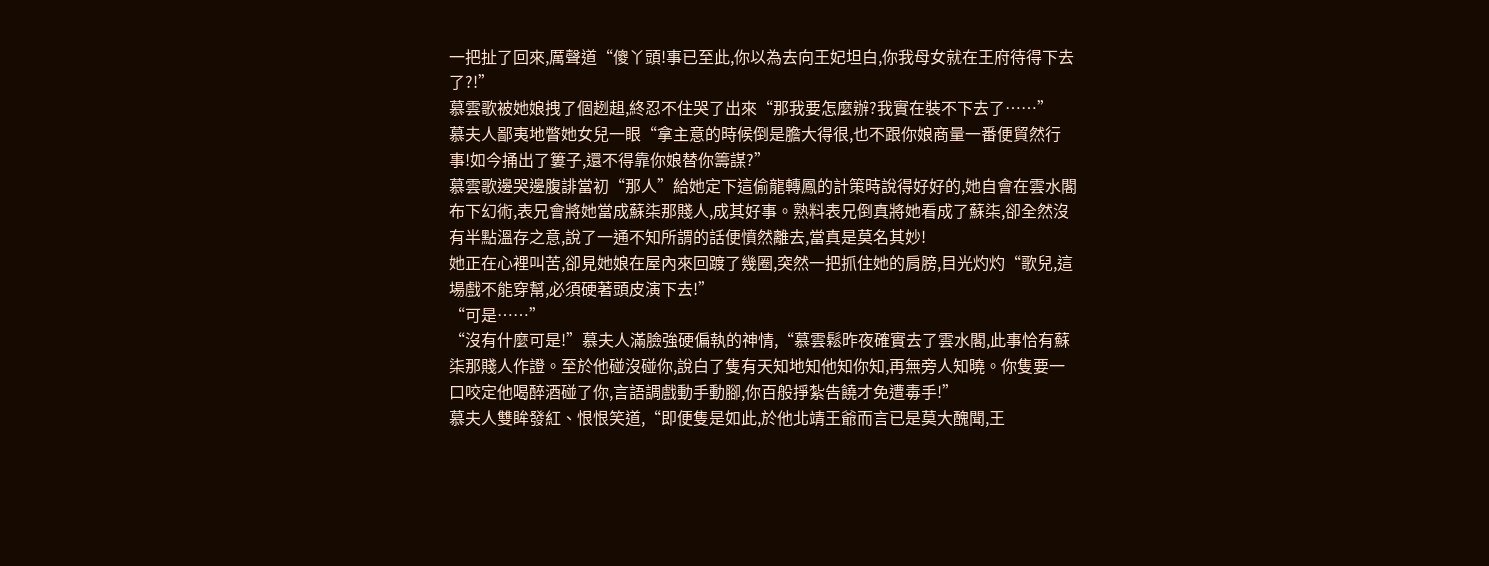一把扯了回來,厲聲道“傻丫頭!事已至此,你以為去向王妃坦白,你我母女就在王府待得下去了?!”
慕雲歌被她娘拽了個趔趄,終忍不住哭了出來“那我要怎麼辦?我實在裝不下去了……”
慕夫人鄙夷地瞥她女兒一眼“拿主意的時候倒是膽大得很,也不跟你娘商量一番便貿然行事!如今捅出了簍子,還不得靠你娘替你籌謀?”
慕雲歌邊哭邊腹誹當初“那人”給她定下這偷龍轉鳳的計策時說得好好的,她自會在雲水閣布下幻術,表兄會將她當成蘇柒那賤人,成其好事。熟料表兄倒真將她看成了蘇柒,卻全然沒有半點溫存之意,說了一通不知所謂的話便憤然離去,當真是莫名其妙!
她正在心裡叫苦,卻見她娘在屋內來回踱了幾圈,突然一把抓住她的肩膀,目光灼灼“歌兒,這場戲不能穿幫,必須硬著頭皮演下去!”
“可是……”
“沒有什麼可是!”慕夫人滿臉強硬偏執的神情,“慕雲鬆昨夜確實去了雲水閣,此事恰有蘇柒那賤人作證。至於他碰沒碰你,說白了隻有天知地知他知你知,再無旁人知曉。你隻要一口咬定他喝醉酒碰了你,言語調戲動手動腳,你百般掙紮告饒才免遭毒手!”
慕夫人雙眸發紅、恨恨笑道,“即便隻是如此,於他北靖王爺而言已是莫大醜聞,王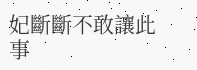妃斷斷不敢讓此事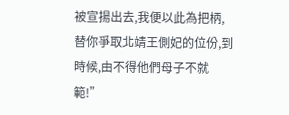被宣揚出去,我便以此為把柄,替你爭取北靖王側妃的位份,到時候,由不得他們母子不就範!”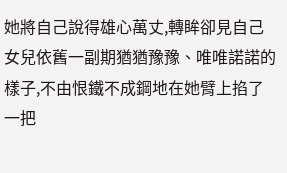她將自己說得雄心萬丈,轉眸卻見自己女兒依舊一副期猶猶豫豫、唯唯諾諾的樣子,不由恨鐵不成鋼地在她臂上掐了一把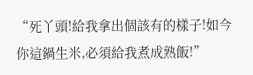“死丫頭!給我拿出個該有的樣子!如今你這鍋生米,必須給我煮成熟飯!”